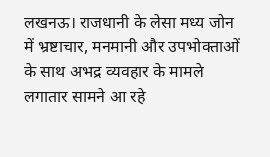लखनऊ। राजधानी के लेसा मध्य जोन में भ्रष्टाचार, मनमानी और उपभोक्ताओं के साथ अभद्र व्यवहार के मामले लगातार सामने आ रहे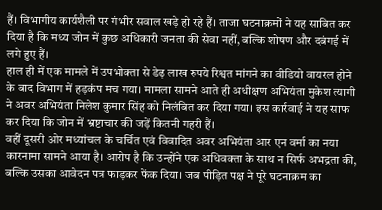हैं। विभागीय कार्यशैली पर गंभीर सवाल खड़े हो रहे हैं। ताजा घटनाक्रमों ने यह साबित कर दिया है कि मध्य जोन में कुछ अधिकारी जनता की सेवा नहीं, बल्कि शोषण और दबंगई में लगे हुए हैं।
हाल ही में एक मामले में उपभोक्ता से डेढ़ लाख रुपये रिश्वत मांगने का वीडियो वायरल होने के बाद विभाग में हड़कंप मच गया। मामला सामने आते ही अधीक्षण अभियंता मुकेश त्यागी ने अवर अभियंता निलेश कुमार सिंह को निलंबित कर दिया गया। इस कार्रवाई ने यह साफ कर दिया कि जोन में भ्रष्टाचार की जड़ें कितनी गहरी हैं।
वहीं दूसरी ओर मध्यांचल के चर्चित एवं विवादित अवर अभियंता आर एन वर्मा का नया कारनामा सामने आया है। आरोप है कि उन्होंने एक अधिवक्ता के साथ न सिर्फ अभद्रता की, बल्कि उसका आवेदन पत्र फाड़कर फेंक दिया। जब पीड़ित पक्ष ने पूरे घटनाक्रम का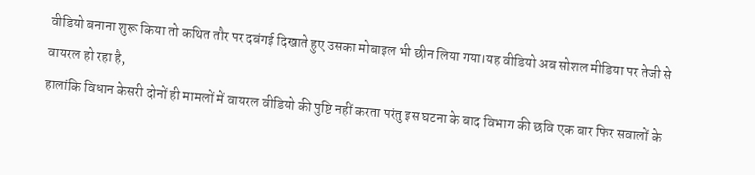वीडियो बनाना शुरू किया तो कथित तौर पर दबंगई दिखाते हुए उसका मोबाइल भी छीन लिया गया।यह वीडियो अब सोशल मीडिया पर तेजी से वायरल हो रहा है,
हालांकि विधान केसरी दोनों ही मामलों में वायरल वीडियो की पुष्टि नहीं करता परंतु इस घटना के बाद विभाग की छवि एक बार फिर सवालों के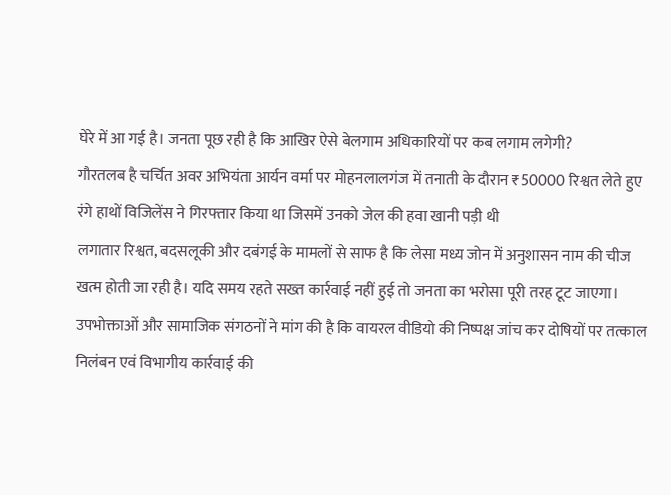घेरे में आ गई है। जनता पूछ रही है कि आखिर ऐसे बेलगाम अधिकारियों पर कब लगाम लगेगी?
गौरतलब है चर्चित अवर अभियंता आर्यन वर्मा पर मोहनलालगंज में तनाती के दौरान ₹50000 रिश्वत लेते हुए रंगे हाथों विजिलेंस ने गिरफ्तार किया था जिसमें उनको जेल की हवा खानी पड़ी थी
लगातार रिश्वत, बदसलूकी और दबंगई के मामलों से साफ है कि लेसा मध्य जोन में अनुशासन नाम की चीज खत्म होती जा रही है। यदि समय रहते सख्त कार्रवाई नहीं हुई तो जनता का भरोसा पूरी तरह टूट जाएगा।
उपभोक्ताओं और सामाजिक संगठनों ने मांग की है कि वायरल वीडियो की निष्पक्ष जांच कर दोषियों पर तत्काल निलंबन एवं विभागीय कार्रवाई की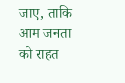जाए, ताकि आम जनता को राहत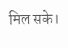मिल सके।